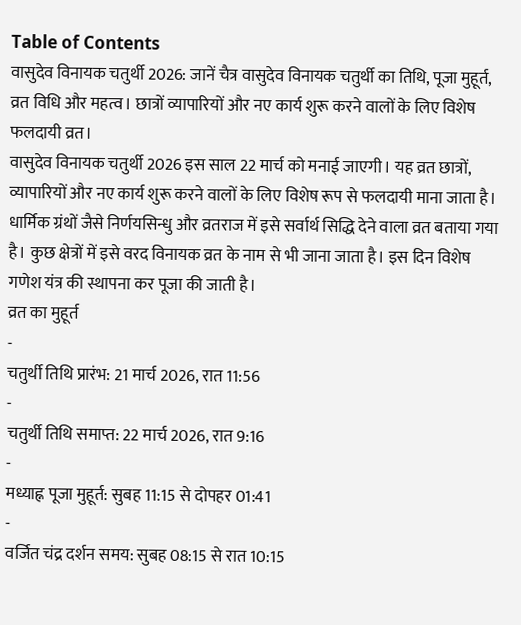Table of Contents
वासुदेव विनायक चतुर्थी 2026: जानें चैत्र वासुदेव विनायक चतुर्थी का तिथि, पूजा मुहूर्त, व्रत विधि और महत्व। छात्रों व्यापारियों और नए कार्य शुरू करने वालों के लिए विशेष फलदायी व्रत।
वासुदेव विनायक चतुर्थी 2026 इस साल 22 मार्च को मनाई जाएगी। यह व्रत छात्रों, व्यापारियों और नए कार्य शुरू करने वालों के लिए विशेष रूप से फलदायी माना जाता है। धार्मिक ग्रंथों जैसे निर्णयसिन्धु और व्रतराज में इसे सर्वार्थ सिद्धि देने वाला व्रत बताया गया है। कुछ क्षेत्रों में इसे वरद विनायक व्रत के नाम से भी जाना जाता है। इस दिन विशेष गणेश यंत्र की स्थापना कर पूजा की जाती है।
व्रत का मुहूर्त
-
चतुर्थी तिथि प्रारंभ: 21 मार्च 2026, रात 11:56
-
चतुर्थी तिथि समाप्त: 22 मार्च 2026, रात 9:16
-
मध्याह्न पूजा मुहूर्त: सुबह 11:15 से दोपहर 01:41
-
वर्जित चंद्र दर्शन समय: सुबह 08:15 से रात 10:15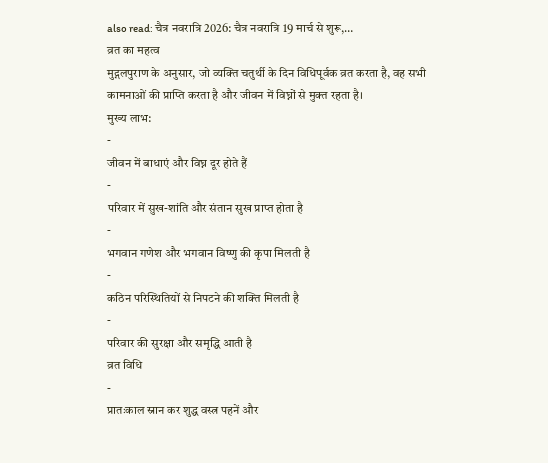also read: चैत्र नवरात्रि 2026: चैत्र नवरात्रि 19 मार्च से शुरू,…
व्रत का महत्व
मुद्गलपुराण के अनुसार, जो व्यक्ति चतुर्थी के दिन विधिपूर्वक व्रत करता है, वह सभी कामनाओं की प्राप्ति करता है और जीवन में विघ्नों से मुक्त रहता है।
मुख्य लाभ:
-
जीवन में बाधाएं और विघ्न दूर होते हैं
-
परिवार में सुख-शांति और संतान सुख प्राप्त होता है
-
भगवान गणेश और भगवान विष्णु की कृपा मिलती है
-
कठिन परिस्थितियों से निपटने की शक्ति मिलती है
-
परिवार की सुरक्षा और समृद्धि आती है
व्रत विधि
-
प्रातःकाल स्नान कर शुद्ध वस्त्र पहनें और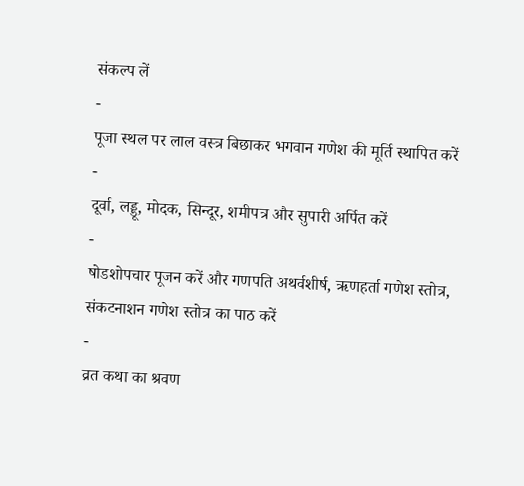संकल्प लें
-
पूजा स्थल पर लाल वस्त्र बिछाकर भगवान गणेश की मूर्ति स्थापित करें
-
दूर्वा, लड्डू, मोदक, सिन्दूर, शमीपत्र और सुपारी अर्पित करें
-
षोडशोपचार पूजन करें और गणपति अथर्वशीर्ष, ऋणहर्ता गणेश स्तोत्र, संकटनाशन गणेश स्तोत्र का पाठ करें
-
व्रत कथा का श्रवण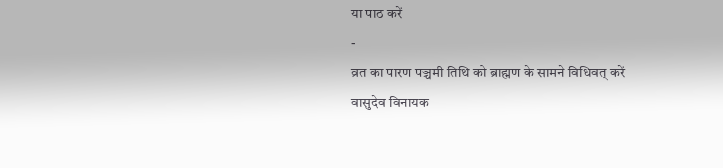या पाठ करें
-
व्रत का पारण पञ्चमी तिथि को ब्राह्मण के सामने विधिवत् करें
वासुदेव विनायक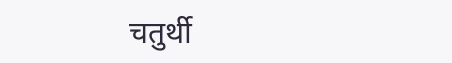चतुर्थी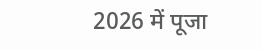2026 में पूजा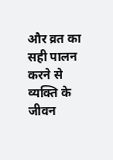और व्रत का सही पालन करने से व्यक्ति के जीवन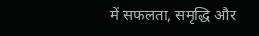में सफलता, समृद्धि और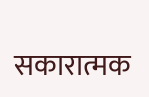सकारात्मक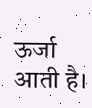ऊर्जा आती है।